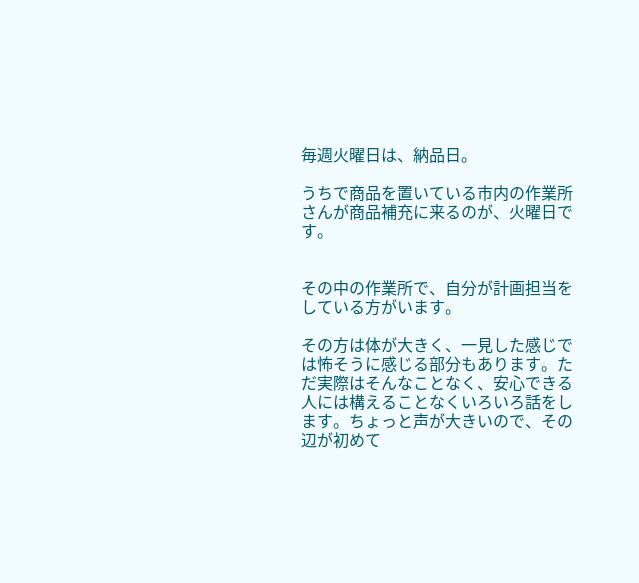毎週火曜日は、納品日。

うちで商品を置いている市内の作業所さんが商品補充に来るのが、火曜日です。


その中の作業所で、自分が計画担当をしている方がいます。

その方は体が大きく、一見した感じでは怖そうに感じる部分もあります。ただ実際はそんなことなく、安心できる人には構えることなくいろいろ話をします。ちょっと声が大きいので、その辺が初めて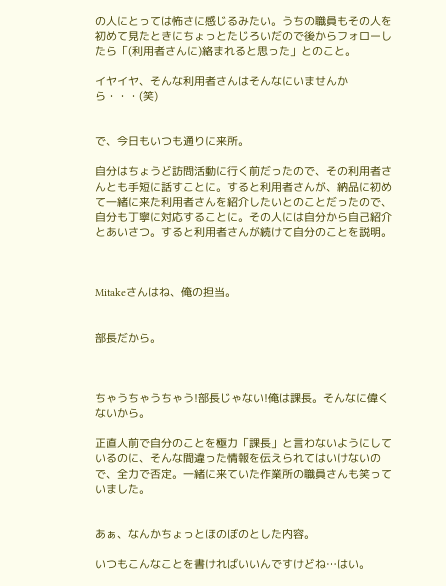の人にとっては怖さに感じるみたい。うちの職員もその人を初めて見たときにちょっとたじろいだので後からフォローしたら「(利用者さんに)絡まれると思った」とのこと。

イヤイヤ、そんな利用者さんはそんなにいませんから・・・(笑)


で、今日もいつも通りに来所。

自分はちょうど訪問活動に行く前だったので、その利用者さんとも手短に話すことに。すると利用者さんが、納品に初めて一緒に来た利用者さんを紹介したいとのことだったので、自分も丁寧に対応することに。その人には自分から自己紹介とあいさつ。すると利用者さんが続けて自分のことを説明。



Mitakeさんはね、俺の担当。


部長だから。



ちゃうちゃうちゃう!部長じゃない!俺は課長。そんなに偉くないから。

正直人前で自分のことを極力「課長」と言わないようにしているのに、そんな間違った情報を伝えられてはいけないので、全力で否定。一緒に来ていた作業所の職員さんも笑っていました。


あぁ、なんかちょっとほのぼのとした内容。

いつもこんなことを書ければいいんですけどね…はい。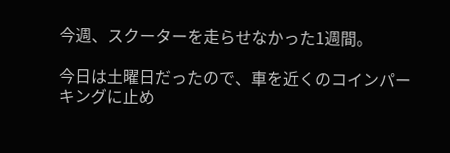今週、スクーターを走らせなかった1週間。

今日は土曜日だったので、車を近くのコインパーキングに止め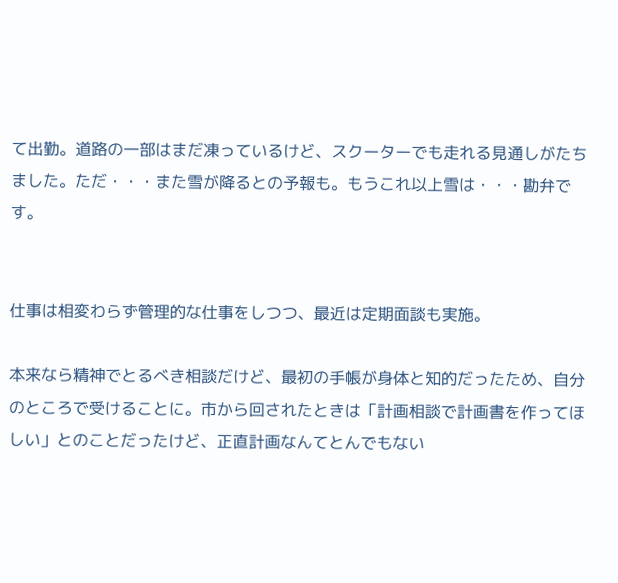て出勤。道路の一部はまだ凍っているけど、スクーターでも走れる見通しがたちました。ただ・・・また雪が降るとの予報も。もうこれ以上雪は・・・勘弁です。


仕事は相変わらず管理的な仕事をしつつ、最近は定期面談も実施。

本来なら精神でとるべき相談だけど、最初の手帳が身体と知的だったため、自分のところで受けることに。市から回されたときは「計画相談で計画書を作ってほしい」とのことだったけど、正直計画なんてとんでもない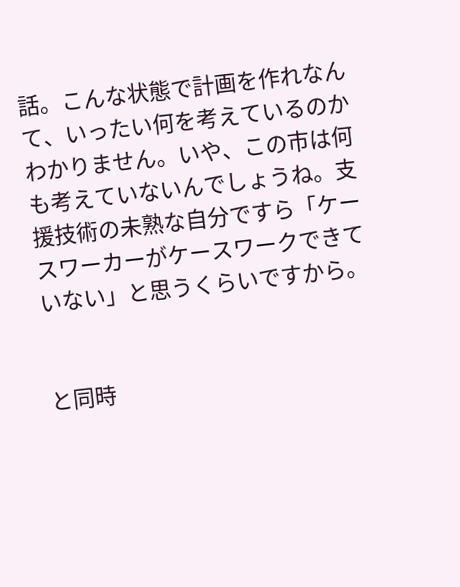話。こんな状態で計画を作れなんて、いったい何を考えているのかわかりません。いや、この市は何も考えていないんでしょうね。支援技術の未熟な自分ですら「ケースワーカーがケースワークできていない」と思うくらいですから。


と同時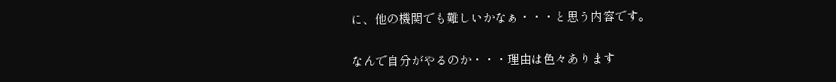に、他の機関でも難しいかなぁ・・・と思う内容です。

なんで自分がやるのか・・・理由は色々あります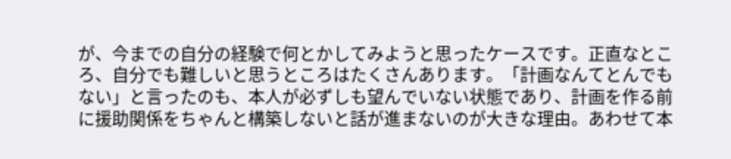が、今までの自分の経験で何とかしてみようと思ったケースです。正直なところ、自分でも難しいと思うところはたくさんあります。「計画なんてとんでもない」と言ったのも、本人が必ずしも望んでいない状態であり、計画を作る前に援助関係をちゃんと構築しないと話が進まないのが大きな理由。あわせて本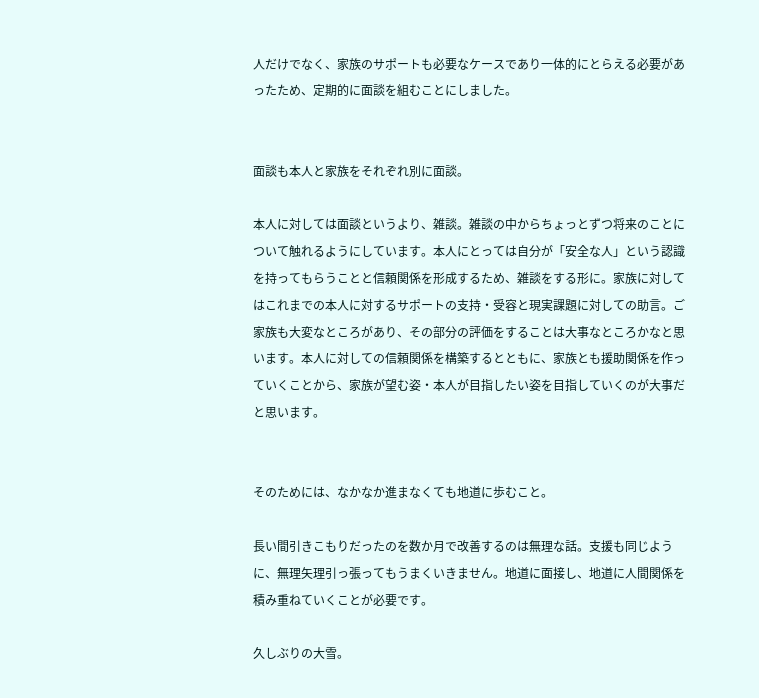人だけでなく、家族のサポートも必要なケースであり一体的にとらえる必要があったため、定期的に面談を組むことにしました。


面談も本人と家族をそれぞれ別に面談。

本人に対しては面談というより、雑談。雑談の中からちょっとずつ将来のことについて触れるようにしています。本人にとっては自分が「安全な人」という認識を持ってもらうことと信頼関係を形成するため、雑談をする形に。家族に対してはこれまでの本人に対するサポートの支持・受容と現実課題に対しての助言。ご家族も大変なところがあり、その部分の評価をすることは大事なところかなと思います。本人に対しての信頼関係を構築するとともに、家族とも援助関係を作っていくことから、家族が望む姿・本人が目指したい姿を目指していくのが大事だと思います。


そのためには、なかなか進まなくても地道に歩むこと。

長い間引きこもりだったのを数か月で改善するのは無理な話。支援も同じように、無理矢理引っ張ってもうまくいきません。地道に面接し、地道に人間関係を積み重ねていくことが必要です。

久しぶりの大雪。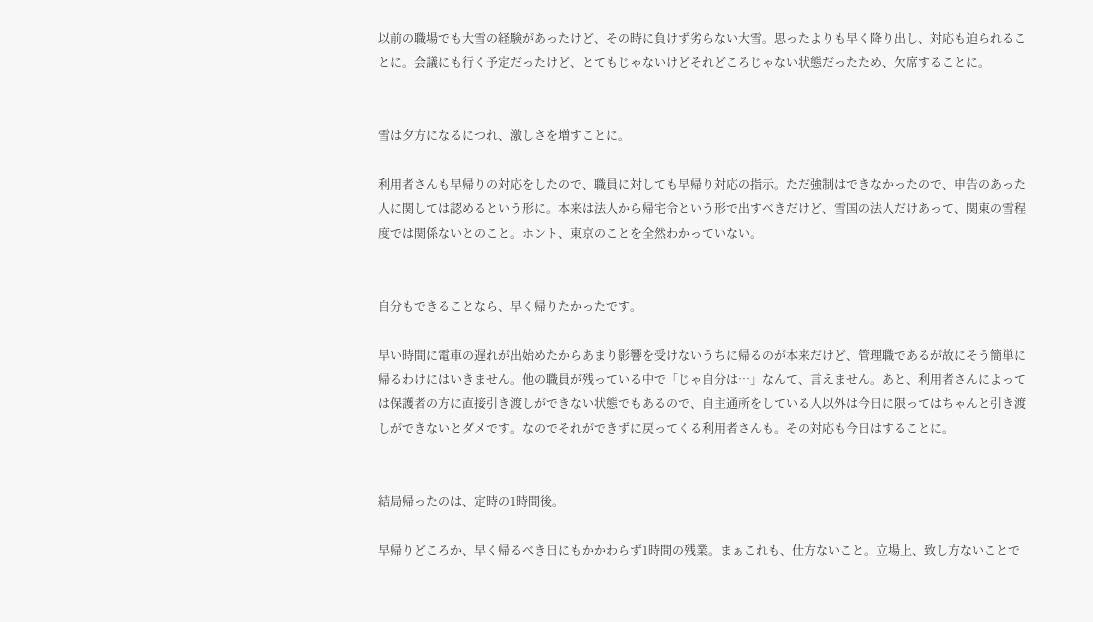以前の職場でも大雪の経験があったけど、その時に負けず劣らない大雪。思ったよりも早く降り出し、対応も迫られることに。会議にも行く予定だったけど、とてもじゃないけどそれどころじゃない状態だったため、欠席することに。


雪は夕方になるにつれ、激しさを増すことに。

利用者さんも早帰りの対応をしたので、職員に対しても早帰り対応の指示。ただ強制はできなかったので、申告のあった人に関しては認めるという形に。本来は法人から帰宅令という形で出すべきだけど、雪国の法人だけあって、関東の雪程度では関係ないとのこと。ホント、東京のことを全然わかっていない。


自分もできることなら、早く帰りたかったです。

早い時間に電車の遅れが出始めたからあまり影響を受けないうちに帰るのが本来だけど、管理職であるが故にそう簡単に帰るわけにはいきません。他の職員が残っている中で「じゃ自分は…」なんて、言えません。あと、利用者さんによっては保護者の方に直接引き渡しができない状態でもあるので、自主通所をしている人以外は今日に限ってはちゃんと引き渡しができないとダメです。なのでそれができずに戻ってくる利用者さんも。その対応も今日はすることに。


結局帰ったのは、定時の1時間後。

早帰りどころか、早く帰るべき日にもかかわらず1時間の残業。まぁこれも、仕方ないこと。立場上、致し方ないことで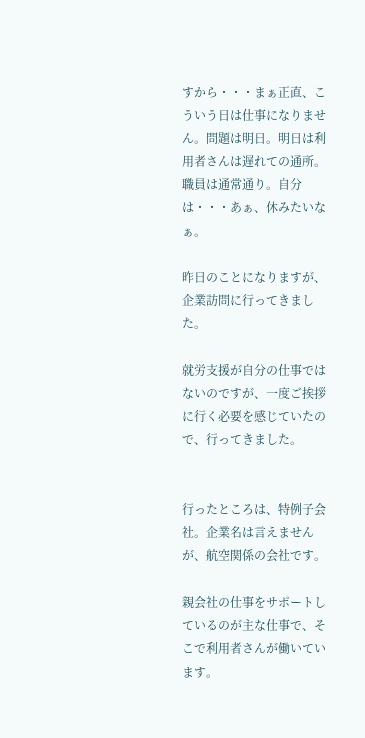すから・・・まぁ正直、こういう日は仕事になりません。問題は明日。明日は利用者さんは遅れての通所。職員は通常通り。自分は・・・あぁ、休みたいなぁ。

昨日のことになりますが、企業訪問に行ってきました。

就労支援が自分の仕事ではないのですが、一度ご挨拶に行く必要を感じていたので、行ってきました。


行ったところは、特例子会社。企業名は言えませんが、航空関係の会社です。

親会社の仕事をサポートしているのが主な仕事で、そこで利用者さんが働いています。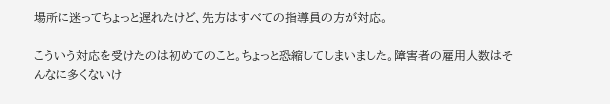場所に迷ってちょっと遅れたけど、先方はすべての指導員の方が対応。

こういう対応を受けたのは初めてのこと。ちょっと恐縮してしまいました。障害者の雇用人数はそんなに多くないけ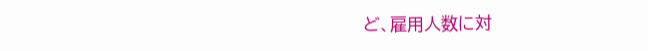ど、雇用人数に対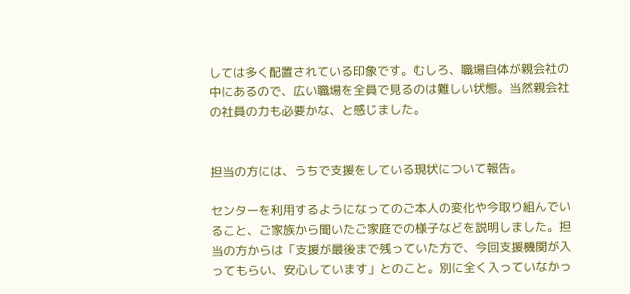しては多く配置されている印象です。むしろ、職場自体が親会社の中にあるので、広い職場を全員で見るのは難しい状態。当然親会社の社員の力も必要かな、と感じました。


担当の方には、うちで支援をしている現状について報告。

センターを利用するようになってのご本人の変化や今取り組んでいること、ご家族から聞いたご家庭での様子などを説明しました。担当の方からは「支援が最後まで残っていた方で、今回支援機関が入ってもらい、安心しています」とのこと。別に全く入っていなかっ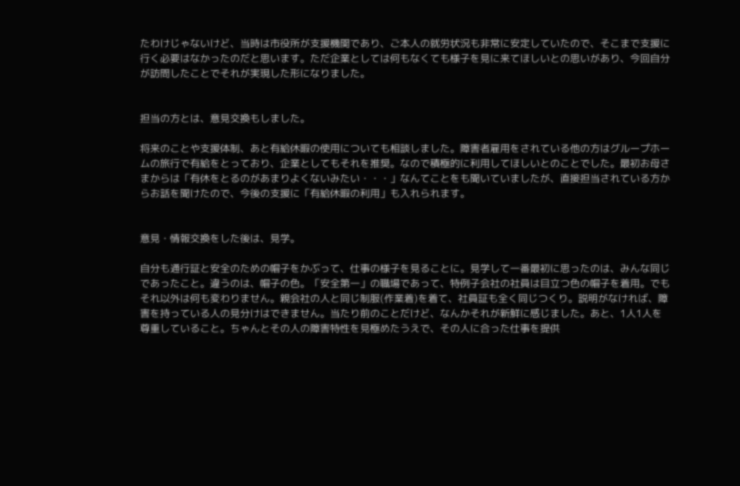たわけじゃないけど、当時は市役所が支援機関であり、ご本人の就労状況も非常に安定していたので、そこまで支援に行く必要はなかったのだと思います。ただ企業としては何もなくても様子を見に来てほしいとの思いがあり、今回自分が訪問したことでそれが実現した形になりました。


担当の方とは、意見交換もしました。

将来のことや支援体制、あと有給休暇の使用についても相談しました。障害者雇用をされている他の方はグループホームの旅行で有給をとっており、企業としてもそれを推奨。なので積極的に利用してほしいとのことでした。最初お母さまからは「有休をとるのがあまりよくないみたい・・・」なんてことをも聞いていましたが、直接担当されている方からお話を聞けたので、今後の支援に「有給休暇の利用」も入れられます。


意見・情報交換をした後は、見学。

自分も通行証と安全のための帽子をかぶって、仕事の様子を見ることに。見学して一番最初に思ったのは、みんな同じであったこと。違うのは、帽子の色。「安全第一」の職場であって、特例子会社の社員は目立つ色の帽子を着用。でもそれ以外は何も変わりません。親会社の人と同じ制服(作業着)を着て、社員証も全く同じつくり。説明がなければ、障害を持っている人の見分けはできません。当たり前のことだけど、なんかそれが新鮮に感じました。あと、1人1人を尊重していること。ちゃんとその人の障害特性を見極めたうえで、その人に合った仕事を提供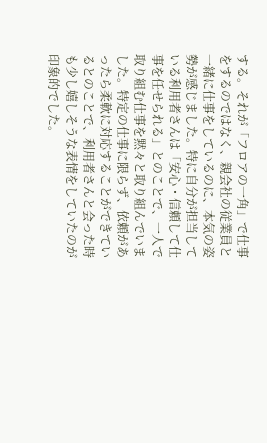する。それが「フロアの一角」で仕事をするのではなく、親会社の従業員と一緒に仕事をしているのに、本気の姿勢が感じました。特に自分が担当している利用者さんは「安心・信頼して仕事を任せられる」とのことで、一人で取り組む仕事を黙々と取り組んでいました。特定の仕事に限らず、依頼があったら柔軟に対応することができているとのことで、利用者さんと会った時も少し嬉しそうな表情をしていたのが印象的でした。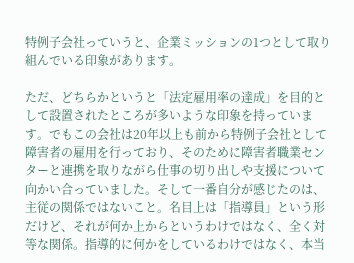特例子会社っていうと、企業ミッションの1つとして取り組んでいる印象があります。

ただ、どちらかというと「法定雇用率の達成」を目的として設置されたところが多いような印象を持っています。でもこの会社は20年以上も前から特例子会社として障害者の雇用を行っており、そのために障害者職業センターと連携を取りながら仕事の切り出しや支援について向かい合っていました。そして一番自分が感じたのは、主従の関係ではないこと。名目上は「指導員」という形だけど、それが何か上からというわけではなく、全く対等な関係。指導的に何かをしているわけではなく、本当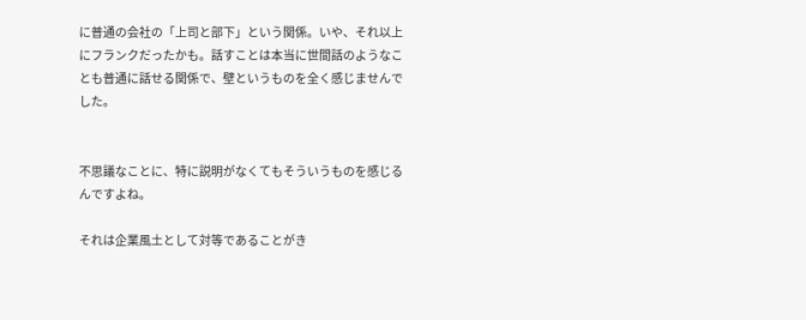に普通の会社の「上司と部下」という関係。いや、それ以上にフランクだったかも。話すことは本当に世間話のようなことも普通に話せる関係で、壁というものを全く感じませんでした。


不思議なことに、特に説明がなくてもそういうものを感じるんですよね。

それは企業風土として対等であることがき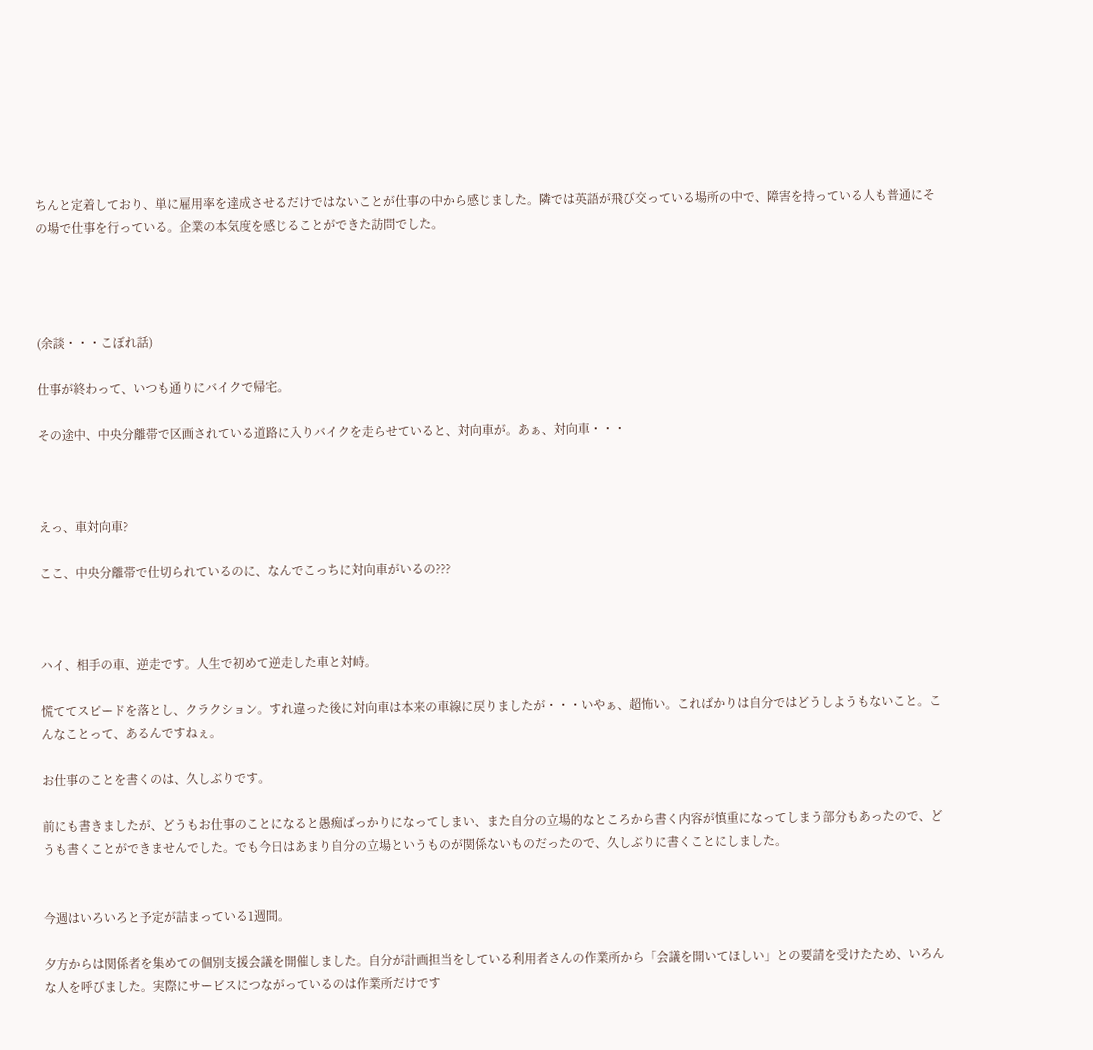ちんと定着しており、単に雇用率を達成させるだけではないことが仕事の中から感じました。隣では英語が飛び交っている場所の中で、障害を持っている人も普通にその場で仕事を行っている。企業の本気度を感じることができた訪問でした。




(余談・・・こぼれ話)

仕事が終わって、いつも通りにバイクで帰宅。

その途中、中央分離帯で区画されている道路に入りバイクを走らせていると、対向車が。あぁ、対向車・・・



えっ、車対向車?

ここ、中央分離帯で仕切られているのに、なんでこっちに対向車がいるの???



ハイ、相手の車、逆走です。人生で初めて逆走した車と対峙。

慌ててスピードを落とし、クラクション。すれ違った後に対向車は本来の車線に戻りましたが・・・いやぁ、超怖い。こればかりは自分ではどうしようもないこと。こんなことって、あるんですねぇ。

お仕事のことを書くのは、久しぶりです。

前にも書きましたが、どうもお仕事のことになると愚痴ばっかりになってしまい、また自分の立場的なところから書く内容が慎重になってしまう部分もあったので、どうも書くことができませんでした。でも今日はあまり自分の立場というものが関係ないものだったので、久しぶりに書くことにしました。


今週はいろいろと予定が詰まっている1週間。

夕方からは関係者を集めての個別支援会議を開催しました。自分が計画担当をしている利用者さんの作業所から「会議を開いてほしい」との要請を受けたため、いろんな人を呼びました。実際にサービスにつながっているのは作業所だけです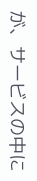が、サービスの中に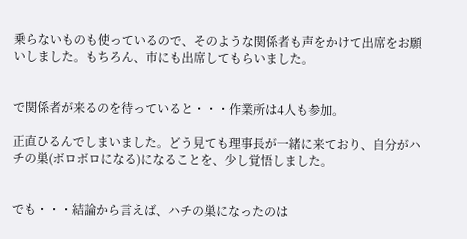乗らないものも使っているので、そのような関係者も声をかけて出席をお願いしました。もちろん、市にも出席してもらいました。


で関係者が来るのを待っていると・・・作業所は4人も参加。

正直ひるんでしまいました。どう見ても理事長が一緒に来ており、自分がハチの巣(ボロボロになる)になることを、少し覚悟しました。


でも・・・結論から言えば、ハチの巣になったのは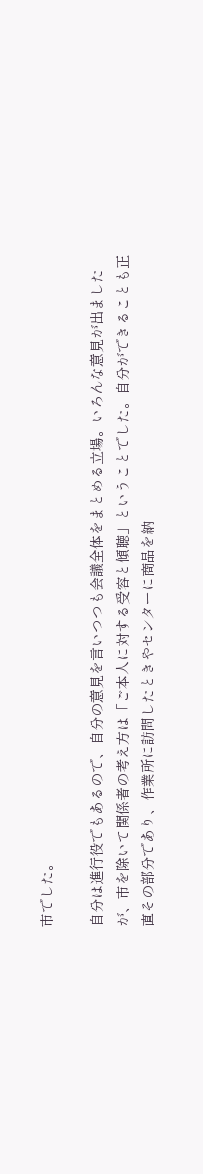市でした。

自分は進行役でもあるので、自分の意見を言いつつも会議全体をまとめる立場。いろんな意見が出ましたが、市を除いて関係者の考え方は「ご本人に対する受容と傾聴」ということでした。自分ができることも正直その部分であり、作業所に訪問したときやセンターに商品を納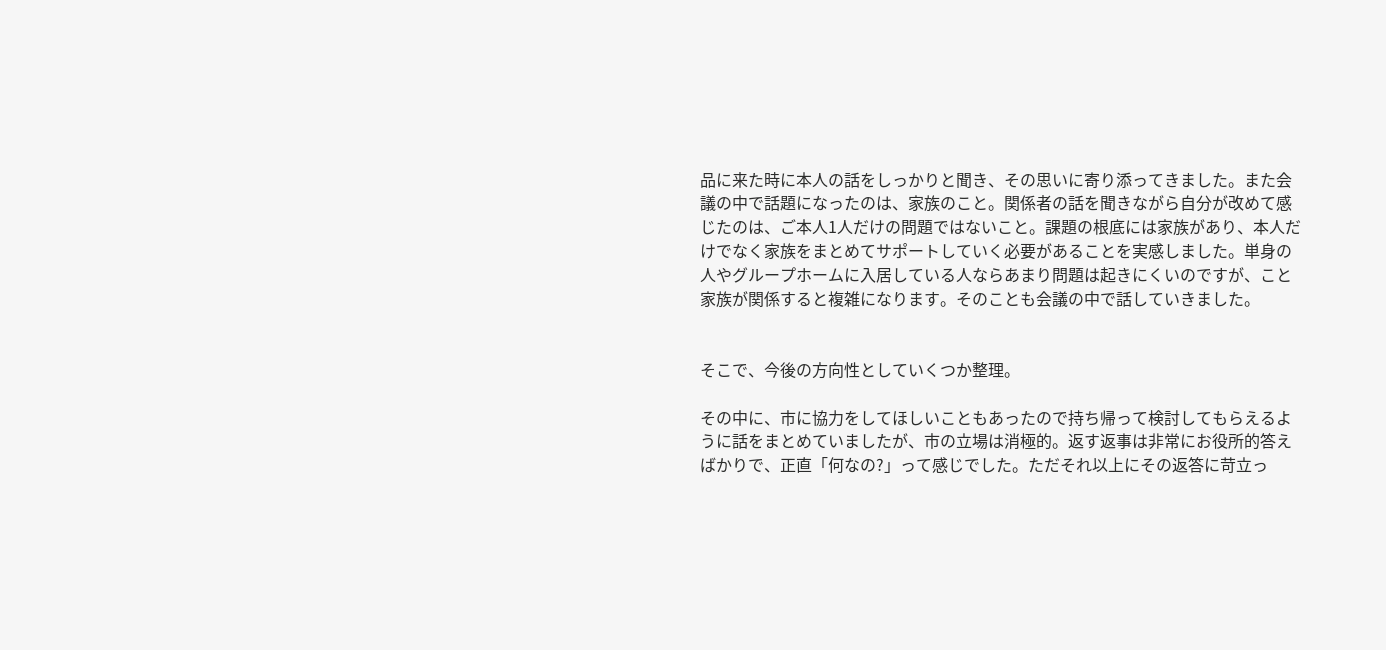品に来た時に本人の話をしっかりと聞き、その思いに寄り添ってきました。また会議の中で話題になったのは、家族のこと。関係者の話を聞きながら自分が改めて感じたのは、ご本人1人だけの問題ではないこと。課題の根底には家族があり、本人だけでなく家族をまとめてサポートしていく必要があることを実感しました。単身の人やグループホームに入居している人ならあまり問題は起きにくいのですが、こと家族が関係すると複雑になります。そのことも会議の中で話していきました。


そこで、今後の方向性としていくつか整理。

その中に、市に協力をしてほしいこともあったので持ち帰って検討してもらえるように話をまとめていましたが、市の立場は消極的。返す返事は非常にお役所的答えばかりで、正直「何なの?」って感じでした。ただそれ以上にその返答に苛立っ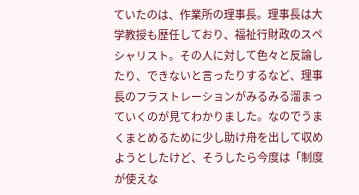ていたのは、作業所の理事長。理事長は大学教授も歴任しており、福祉行財政のスペシャリスト。その人に対して色々と反論したり、できないと言ったりするなど、理事長のフラストレーションがみるみる溜まっていくのが見てわかりました。なのでうまくまとめるために少し助け舟を出して収めようとしたけど、そうしたら今度は「制度が使えな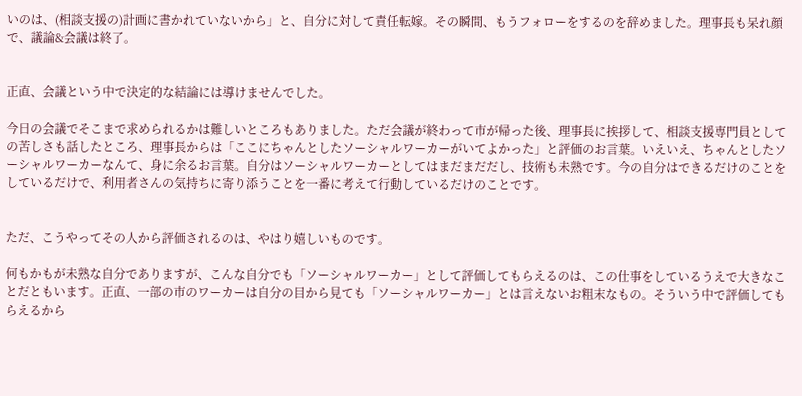いのは、(相談支援の)計画に書かれていないから」と、自分に対して責任転嫁。その瞬間、もうフォローをするのを辞めました。理事長も呆れ顔で、議論&会議は終了。


正直、会議という中で決定的な結論には導けませんでした。

今日の会議でそこまで求められるかは難しいところもありました。ただ会議が終わって市が帰った後、理事長に挨拶して、相談支援専門員としての苦しさも話したところ、理事長からは「ここにちゃんとしたソーシャルワーカーがいてよかった」と評価のお言葉。いえいえ、ちゃんとしたソーシャルワーカーなんて、身に余るお言葉。自分はソーシャルワーカーとしてはまだまだだし、技術も未熟です。今の自分はできるだけのことをしているだけで、利用者さんの気持ちに寄り添うことを一番に考えて行動しているだけのことです。


ただ、こうやってその人から評価されるのは、やはり嬉しいものです。

何もかもが未熟な自分でありますが、こんな自分でも「ソーシャルワーカー」として評価してもらえるのは、この仕事をしているうえで大きなことだともいます。正直、一部の市のワーカーは自分の目から見ても「ソーシャルワーカー」とは言えないお粗末なもの。そういう中で評価してもらえるから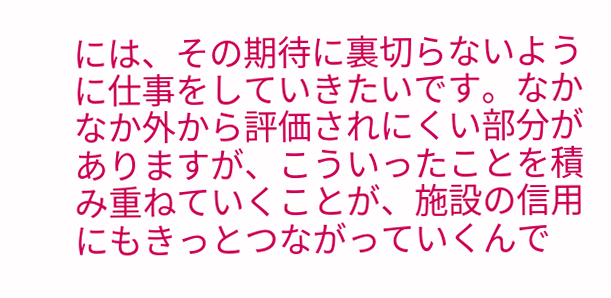には、その期待に裏切らないように仕事をしていきたいです。なかなか外から評価されにくい部分がありますが、こういったことを積み重ねていくことが、施設の信用にもきっとつながっていくんで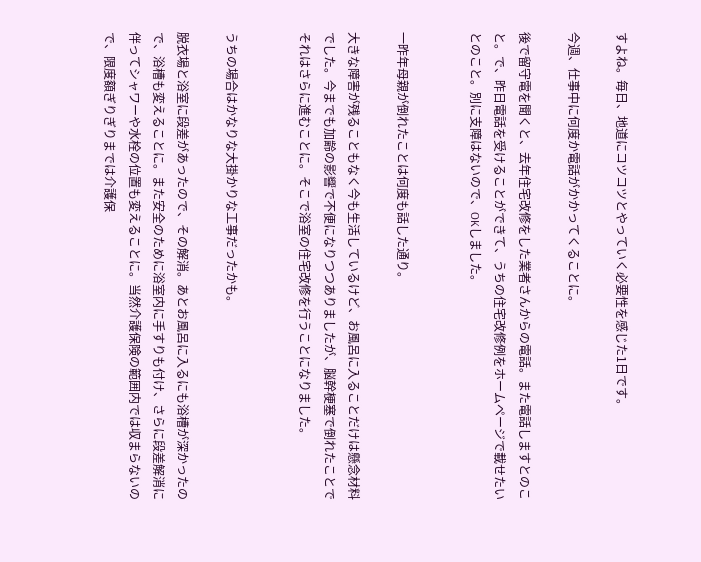すよね。毎日、地道にコツコツとやっていく必要性を感じた1日です。

今週、仕事中に何度か電話がかかってくることに。

後で留守電を聞くと、去年住宅改修をした業者さんからの電話。また電話しますとのこと。で、昨日電話を受けることができて、うちの住宅改修例をホームページで載せたいとのこと。別に支障はないので、OKしました。


一昨年母親が倒れたことは何度も話した通り。

大きな障害が残ることもなく今も生活しているけど、お風呂に入ることだけは懸念材料でした。今までも加齢の影響で不便になりつつありましたが、脳幹梗塞で倒れたことでそれはさらに進むことに。そこで浴室の住宅改修を行うことになりました。


うちの場合はかなりな大掛かりな工事だったかも。

脱衣場と浴室に段差があったので、その解消。あとお風呂に入るにも浴槽が深かったので、浴槽も変えることに。また安全のために浴室内に手すりも付け、さらに段差解消に伴ってシャワーや水栓の位置も変えることに。当然介護保険の範囲内では収まらないので、限度額ぎりぎりまでは介護保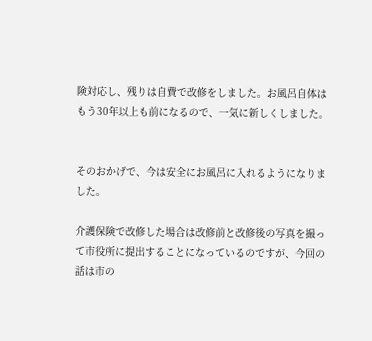険対応し、残りは自費で改修をしました。お風呂自体はもう30年以上も前になるので、一気に新しくしました。


そのおかげで、今は安全にお風呂に入れるようになりました。

介護保険で改修した場合は改修前と改修後の写真を撮って市役所に提出することになっているのですが、今回の話は市の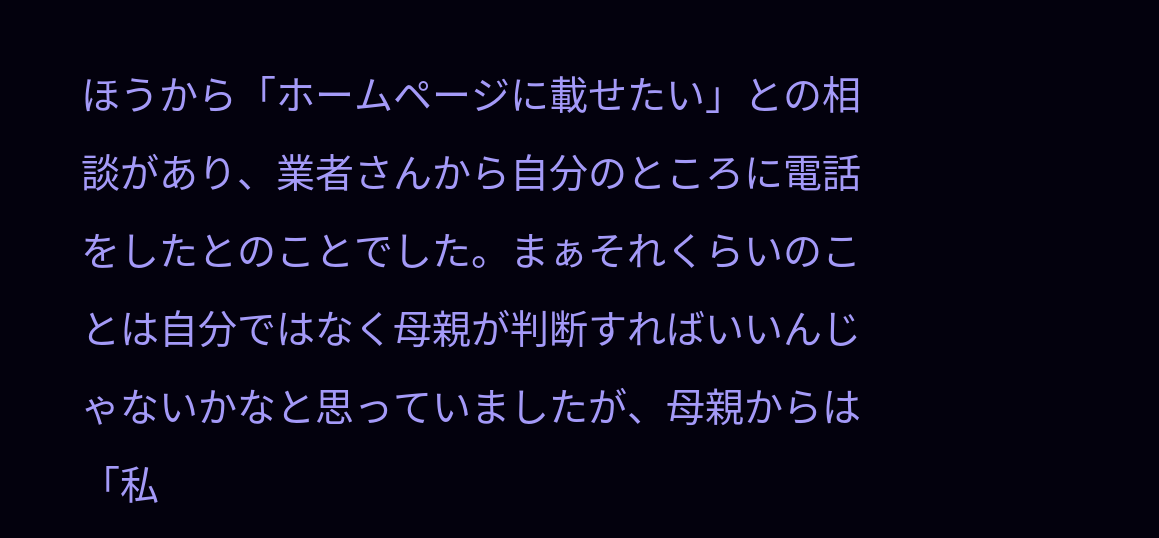ほうから「ホームページに載せたい」との相談があり、業者さんから自分のところに電話をしたとのことでした。まぁそれくらいのことは自分ではなく母親が判断すればいいんじゃないかなと思っていましたが、母親からは「私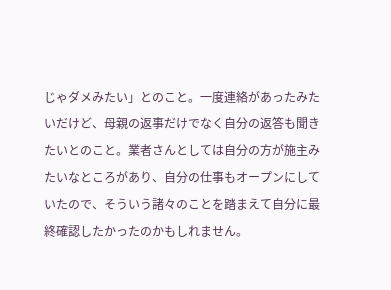じゃダメみたい」とのこと。一度連絡があったみたいだけど、母親の返事だけでなく自分の返答も聞きたいとのこと。業者さんとしては自分の方が施主みたいなところがあり、自分の仕事もオープンにしていたので、そういう諸々のことを踏まえて自分に最終確認したかったのかもしれません。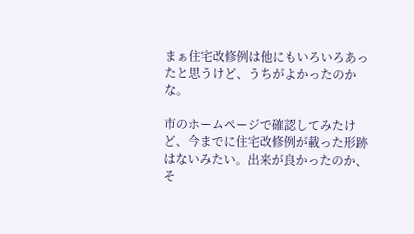まぁ住宅改修例は他にもいろいろあったと思うけど、うちがよかったのかな。

市のホームページで確認してみたけど、今までに住宅改修例が載った形跡はないみたい。出来が良かったのか、そ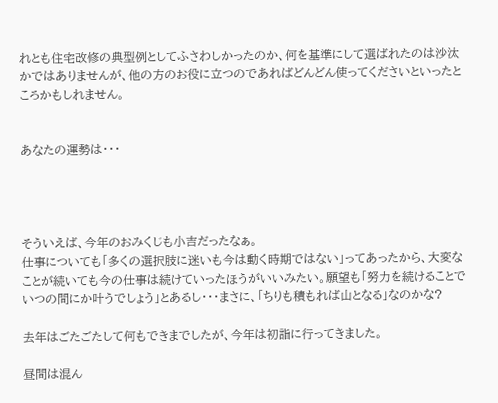れとも住宅改修の典型例としてふさわしかったのか、何を基準にして選ばれたのは沙汰かではありませんが、他の方のお役に立つのであればどんどん使ってくださいといったところかもしれません。


あなたの運勢は・・・




そういえば、今年のおみくじも小吉だったなぁ。
仕事についても「多くの選択肢に迷いも今は動く時期ではない」ってあったから、大変なことが続いても今の仕事は続けていったほうがいいみたい。願望も「努力を続けることでいつの間にか叶うでしょう」とあるし・・・まさに、「ちりも積もれば山となる」なのかな?

去年はごたごたして何もできまでしたが、今年は初詣に行ってきました。

昼間は混ん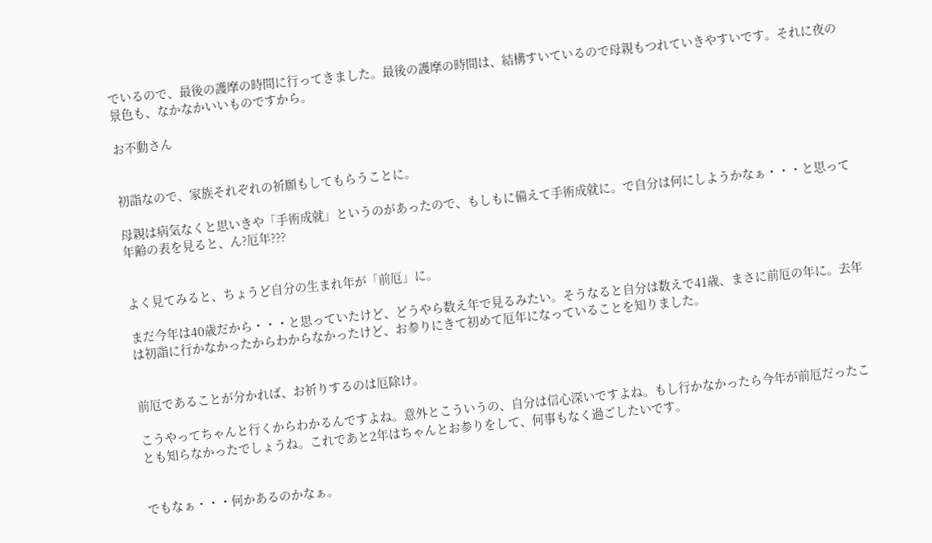でいるので、最後の護摩の時間に行ってきました。最後の護摩の時間は、結構すいているので母親もつれていきやすいです。それに夜の景色も、なかなかいいものですから。

お不動さん


初詣なので、家族それぞれの祈願もしてもらうことに。

母親は病気なくと思いきや「手術成就」というのがあったので、もしもに備えて手術成就に。で自分は何にしようかなぁ・・・と思って年齢の表を見ると、ん?厄年???


よく見てみると、ちょうど自分の生まれ年が「前厄」に。

まだ今年は40歳だから・・・と思っていたけど、どうやら数え年で見るみたい。そうなると自分は数えで41歳、まさに前厄の年に。去年は初詣に行かなかったからわからなかったけど、お参りにきて初めて厄年になっていることを知りました。


前厄であることが分かれば、お祈りするのは厄除け。

こうやってちゃんと行くからわかるんですよね。意外とこういうの、自分は信心深いですよね。もし行かなかったら今年が前厄だったことも知らなかったでしょうね。これであと2年はちゃんとお参りをして、何事もなく過ごしたいです。


でもなぁ・・・何かあるのかなぁ。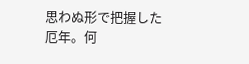思わぬ形で把握した厄年。何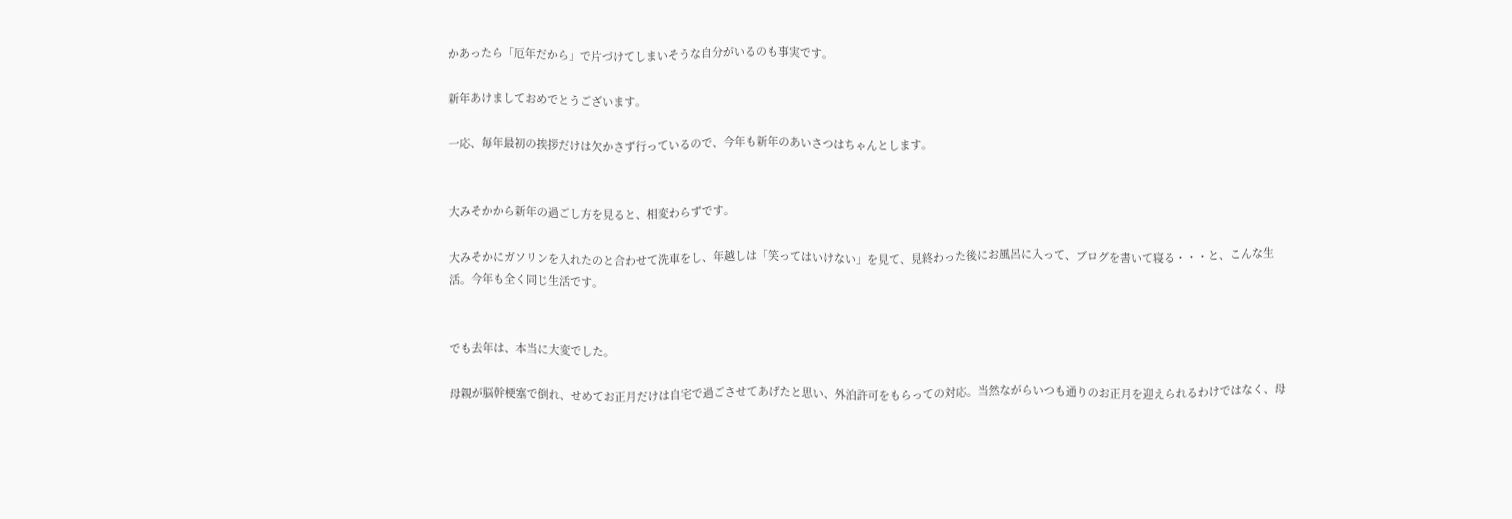かあったら「厄年だから」で片づけてしまいそうな自分がいるのも事実です。

新年あけましておめでとうございます。

一応、毎年最初の挨拶だけは欠かさず行っているので、今年も新年のあいさつはちゃんとします。


大みそかから新年の過ごし方を見ると、相変わらずです。

大みそかにガソリンを入れたのと合わせて洗車をし、年越しは「笑ってはいけない」を見て、見終わった後にお風呂に入って、ブログを書いて寝る・・・と、こんな生活。今年も全く同じ生活です。


でも去年は、本当に大変でした。

母親が脳幹梗塞で倒れ、せめてお正月だけは自宅で過ごさせてあげたと思い、外泊許可をもらっての対応。当然ながらいつも通りのお正月を迎えられるわけではなく、母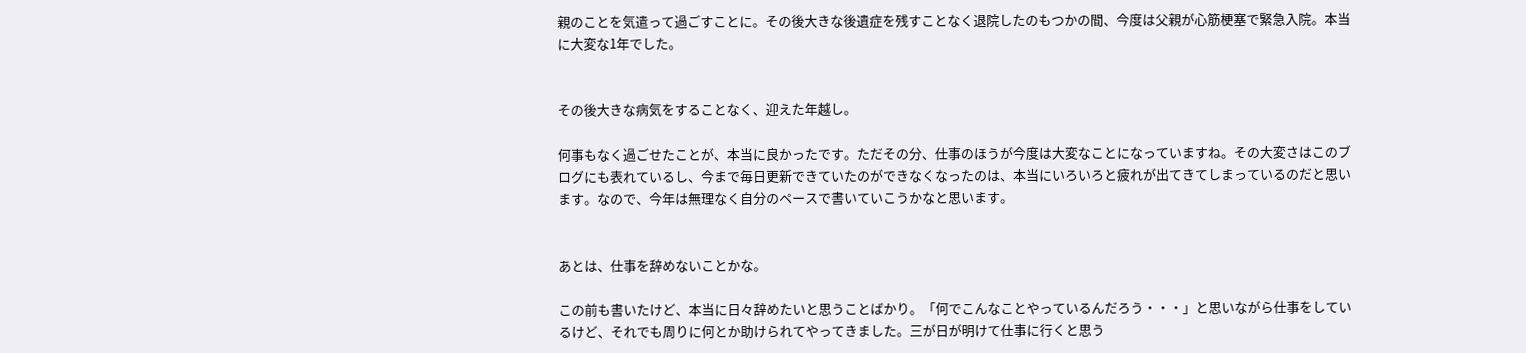親のことを気遣って過ごすことに。その後大きな後遺症を残すことなく退院したのもつかの間、今度は父親が心筋梗塞で緊急入院。本当に大変な1年でした。


その後大きな病気をすることなく、迎えた年越し。

何事もなく過ごせたことが、本当に良かったです。ただその分、仕事のほうが今度は大変なことになっていますね。その大変さはこのブログにも表れているし、今まで毎日更新できていたのができなくなったのは、本当にいろいろと疲れが出てきてしまっているのだと思います。なので、今年は無理なく自分のペースで書いていこうかなと思います。


あとは、仕事を辞めないことかな。

この前も書いたけど、本当に日々辞めたいと思うことばかり。「何でこんなことやっているんだろう・・・」と思いながら仕事をしているけど、それでも周りに何とか助けられてやってきました。三が日が明けて仕事に行くと思う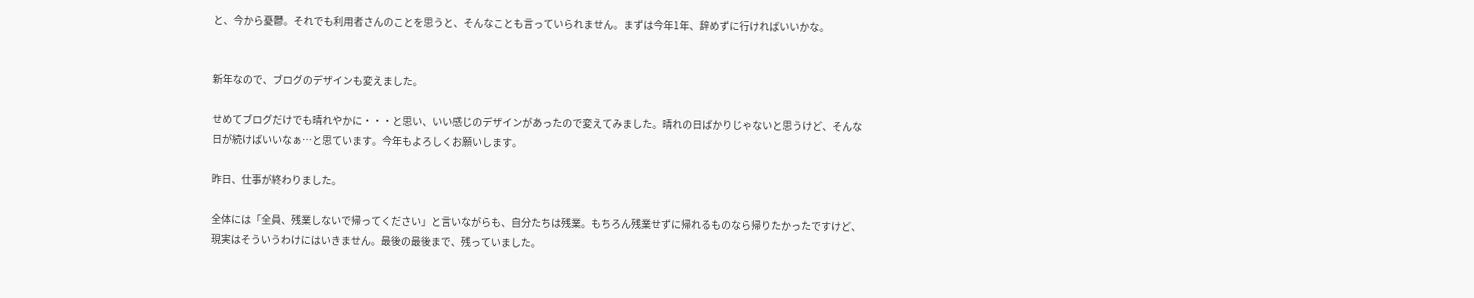と、今から憂鬱。それでも利用者さんのことを思うと、そんなことも言っていられません。まずは今年1年、辞めずに行ければいいかな。


新年なので、ブログのデザインも変えました。

せめてブログだけでも晴れやかに・・・と思い、いい感じのデザインがあったので変えてみました。晴れの日ばかりじゃないと思うけど、そんな日が続けばいいなぁ…と思ています。今年もよろしくお願いします。

昨日、仕事が終わりました。

全体には「全員、残業しないで帰ってください」と言いながらも、自分たちは残業。もちろん残業せずに帰れるものなら帰りたかったですけど、現実はそういうわけにはいきません。最後の最後まで、残っていました。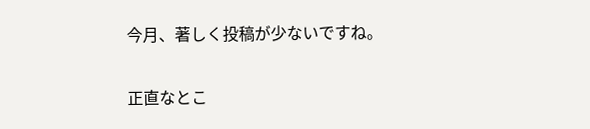今月、著しく投稿が少ないですね。

正直なとこ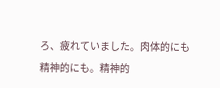ろ、疲れていました。肉体的にも精神的にも。精神的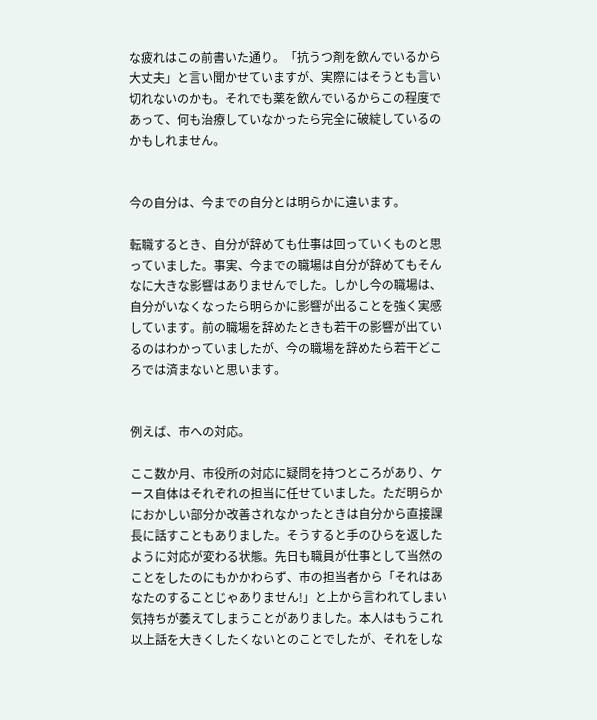な疲れはこの前書いた通り。「抗うつ剤を飲んでいるから大丈夫」と言い聞かせていますが、実際にはそうとも言い切れないのかも。それでも薬を飲んでいるからこの程度であって、何も治療していなかったら完全に破綻しているのかもしれません。


今の自分は、今までの自分とは明らかに違います。

転職するとき、自分が辞めても仕事は回っていくものと思っていました。事実、今までの職場は自分が辞めてもそんなに大きな影響はありませんでした。しかし今の職場は、自分がいなくなったら明らかに影響が出ることを強く実感しています。前の職場を辞めたときも若干の影響が出ているのはわかっていましたが、今の職場を辞めたら若干どころでは済まないと思います。


例えば、市への対応。

ここ数か月、市役所の対応に疑問を持つところがあり、ケース自体はそれぞれの担当に任せていました。ただ明らかにおかしい部分か改善されなかったときは自分から直接課長に話すこともありました。そうすると手のひらを返したように対応が変わる状態。先日も職員が仕事として当然のことをしたのにもかかわらず、市の担当者から「それはあなたのすることじゃありません!」と上から言われてしまい気持ちが萎えてしまうことがありました。本人はもうこれ以上話を大きくしたくないとのことでしたが、それをしな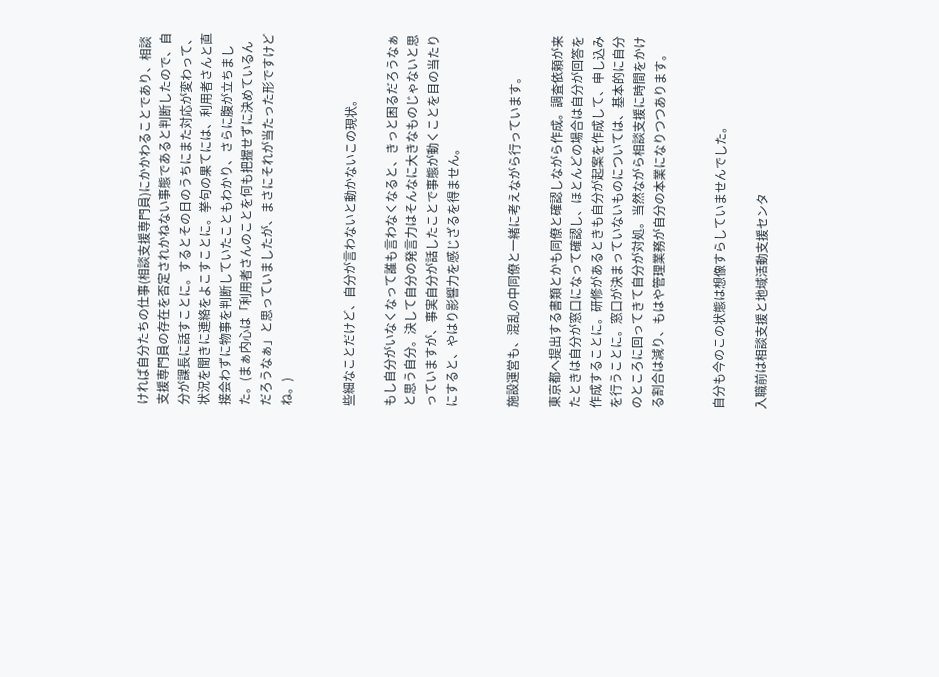ければ自分たちの仕事(相談支援専門員)にかかわることであり、相談支援専門員の存在を否定されかねない事態であると判断したので、自分が課長に話すことに。するとその日のうちにまた対応が変わって、状況を聞きに連絡をよこすことに。挙句の果てには、利用者さんと直接会わずに物事を判断していたこともわかり、さらに腹が立ちました。(まぁ内心は「利用者さんのことを何も把握せずに決めているんだろうなぁ」と思っていましたが、まさにそれが当たった形ですけどね。)


些細なことだけど、自分が言わないと動かないこの現状。

もし自分がいなくなって誰も言わなくなると、きっと困るだろうなぁと思う自分。決して自分の発言力はそんなに大きなものじゃないと思っていますが、事実自分が話したことで事態が動くことを目の当たりにすると、やはり影響力を感じざるを得ません。


施設運営も、混乱の中同僚と一緒に考えながら行っています。

東京都へ提出する書類とかも同僚と確認しながら作成。調査依頼が来たときは自分が窓口になって確認し、ほとんどの場合は自分が回答を作成することに。研修があるときも自分が起案を作成して、申し込みを行うことに。窓口が決まっていないものについては、基本的に自分のところに回ってきて自分が対処。当然ながら相談支援に時間をかける割合は減り、もはや管理業務が自分の本業になりつつあります。


自分も今のこの状態は想像すらしていませんでした。

入職前は相談支援と地域活動支援センタ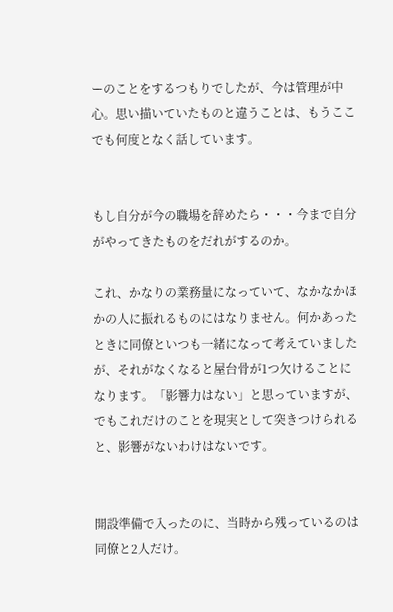ーのことをするつもりでしたが、今は管理が中心。思い描いていたものと違うことは、もうここでも何度となく話しています。


もし自分が今の職場を辞めたら・・・今まで自分がやってきたものをだれがするのか。

これ、かなりの業務量になっていて、なかなかほかの人に振れるものにはなりません。何かあったときに同僚といつも一緒になって考えていましたが、それがなくなると屋台骨が1つ欠けることになります。「影響力はない」と思っていますが、でもこれだけのことを現実として突きつけられると、影響がないわけはないです。


開設準備で入ったのに、当時から残っているのは同僚と2人だけ。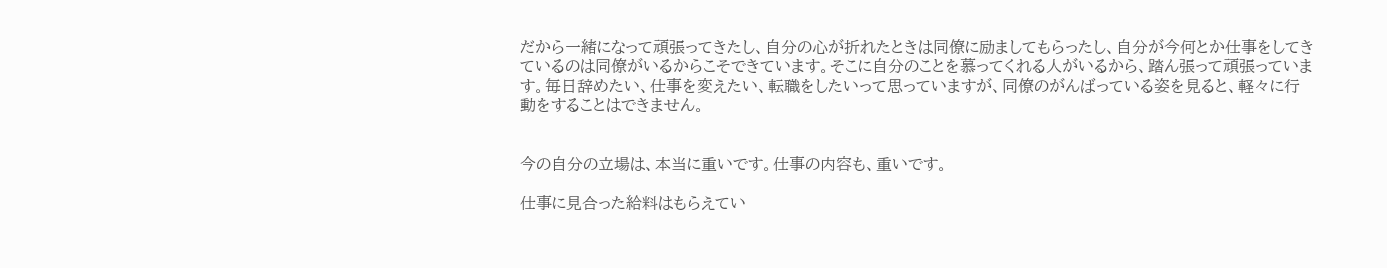だから一緒になって頑張ってきたし、自分の心が折れたときは同僚に励ましてもらったし、自分が今何とか仕事をしてきているのは同僚がいるからこそできています。そこに自分のことを慕ってくれる人がいるから、踏ん張って頑張っています。毎日辞めたい、仕事を変えたい、転職をしたいって思っていますが、同僚のがんばっている姿を見ると、軽々に行動をすることはできません。


今の自分の立場は、本当に重いです。仕事の内容も、重いです。

仕事に見合った給料はもらえてい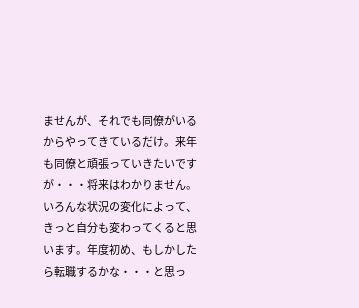ませんが、それでも同僚がいるからやってきているだけ。来年も同僚と頑張っていきたいですが・・・将来はわかりません。いろんな状況の変化によって、きっと自分も変わってくると思います。年度初め、もしかしたら転職するかな・・・と思っ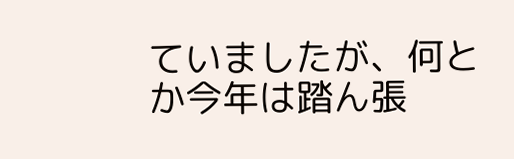ていましたが、何とか今年は踏ん張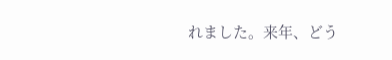れました。来年、どう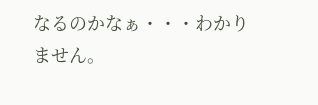なるのかなぁ・・・わかりません。